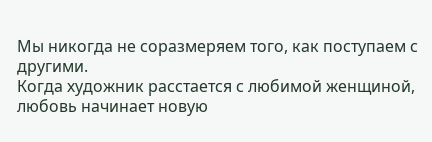Мы никогда не соразмеряем того, как поступаем с другими.
Когда художник расстается с любимой женщиной, любовь начинает новую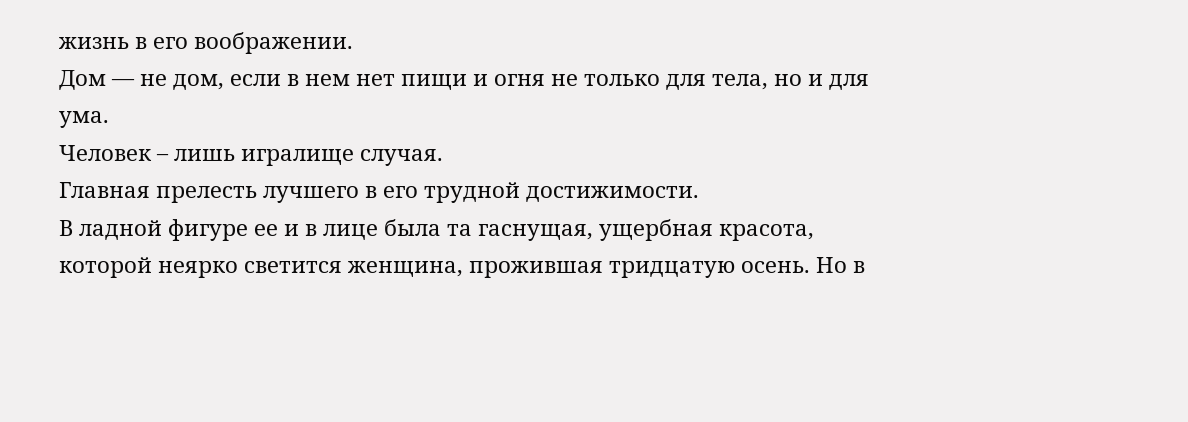жизнь в его воображении.
Дом — не дом, если в нем нет пищи и огня не только для тела, но и для ума.
Человек – лишь игралище случая.
Главная прелесть лучшего в его трудной достижимости.
В ладной фигуре ее и в лице была та гаснущая, ущербная красота, которой неярко светится женщина, прожившая тридцатую осень. Но в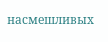насмешливых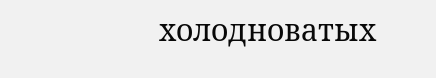холодноватых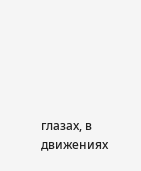глазах, в движениях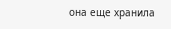она еще хранила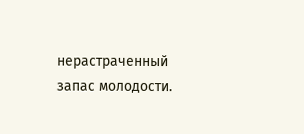нерастраченный запас молодости.